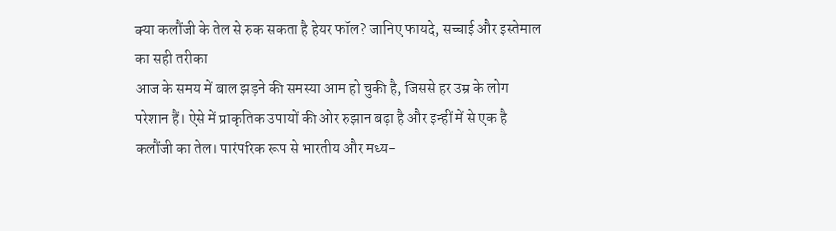क्या कलौंजी के तेल से रुक सकता है हेयर फॉल? जानिए फायदे, सच्चाई और इस्तेमाल का सही तरीका
आज के समय में बाल झड़ने की समस्या आम हो चुकी है, जिससे हर उम्र के लोग परेशान हैं। ऐसे में प्राकृतिक उपायों की ओर रुझान बढ़ा है और इन्हीं में से एक है कलौंजी का तेल। पारंपरिक रूप से भारतीय और मध्य-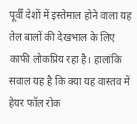पूर्वी देशों में इस्तेमाल होने वाला यह तेल बालों की देखभाल के लिए काफी लोकप्रिय रहा है। हालांकि सवाल यह है कि क्या यह वास्तव में हेयर फॉल रोक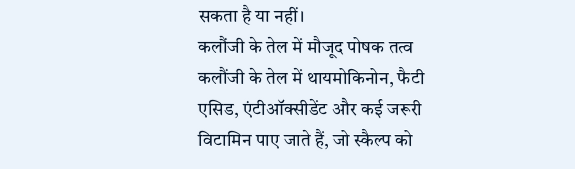सकता है या नहीं।
कलौंजी के तेल में मौजूद पोषक तत्व
कलौंजी के तेल में थायमोकिनोन, फैटी एसिड, एंटीऑक्सीडेंट और कई जरूरी विटामिन पाए जाते हैं, जो स्कैल्प को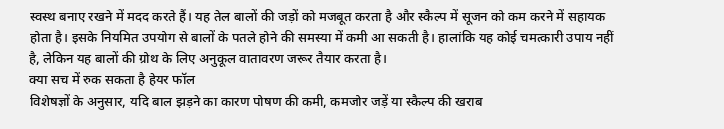स्वस्थ बनाए रखने में मदद करते हैं। यह तेल बालों की जड़ों को मजबूत करता है और स्कैल्प में सूजन को कम करने में सहायक होता है। इसके नियमित उपयोग से बालों के पतले होने की समस्या में कमी आ सकती है। हालांकि यह कोई चमत्कारी उपाय नहीं है, लेकिन यह बालों की ग्रोथ के लिए अनुकूल वातावरण जरूर तैयार करता है।
क्या सच में रुक सकता है हेयर फॉल
विशेषज्ञों के अनुसार, यदि बाल झड़ने का कारण पोषण की कमी, कमजोर जड़ें या स्कैल्प की खराब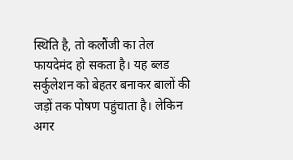स्थिति है, तो कलौंजी का तेल फायदेमंद हो सकता है। यह ब्लड सर्कुलेशन को बेहतर बनाकर बालों की जड़ों तक पोषण पहुंचाता है। लेकिन अगर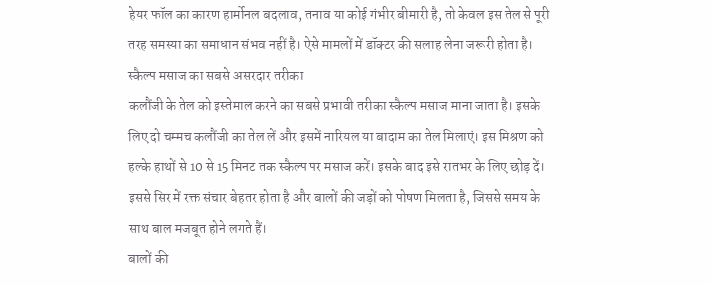हेयर फॉल का कारण हार्मोनल बदलाव, तनाव या कोई गंभीर बीमारी है, तो केवल इस तेल से पूरी तरह समस्या का समाधान संभव नहीं है। ऐसे मामलों में डॉक्टर की सलाह लेना जरूरी होता है।
स्कैल्प मसाज का सबसे असरदार तरीका
कलौंजी के तेल को इस्तेमाल करने का सबसे प्रभावी तरीका स्कैल्प मसाज माना जाता है। इसके लिए दो चम्मच कलौंजी का तेल लें और इसमें नारियल या बादाम का तेल मिलाएं। इस मिश्रण को हल्के हाथों से 10 से 15 मिनट तक स्कैल्प पर मसाज करें। इसके बाद इसे रातभर के लिए छोड़ दें। इससे सिर में रक्त संचार बेहतर होता है और बालों की जड़ों को पोषण मिलता है, जिससे समय के साथ बाल मजबूत होने लगते हैं।
बालों की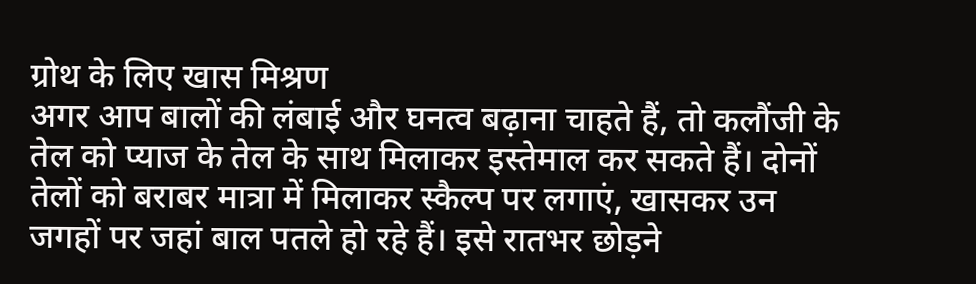ग्रोथ के लिए खास मिश्रण
अगर आप बालों की लंबाई और घनत्व बढ़ाना चाहते हैं, तो कलौंजी के तेल को प्याज के तेल के साथ मिलाकर इस्तेमाल कर सकते हैं। दोनों तेलों को बराबर मात्रा में मिलाकर स्कैल्प पर लगाएं, खासकर उन जगहों पर जहां बाल पतले हो रहे हैं। इसे रातभर छोड़ने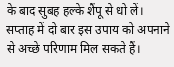के बाद सुबह हल्के शैंपू से धो लें। सप्ताह में दो बार इस उपाय को अपनाने से अच्छे परिणाम मिल सकते हैं।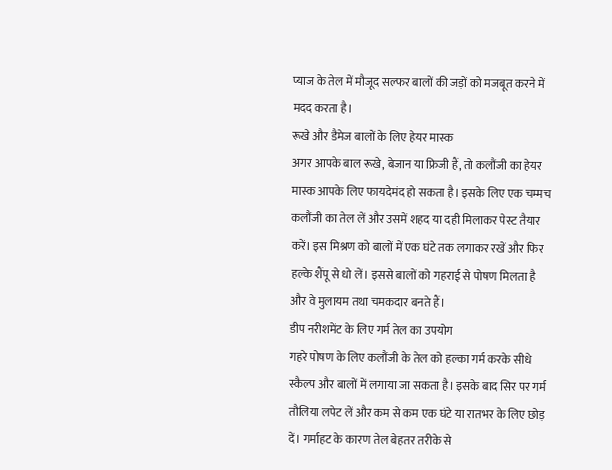प्याज के तेल में मौजूद सल्फर बालों की जड़ों को मजबूत करने में मदद करता है।
रूखे और डैमेज बालों के लिए हेयर मास्क
अगर आपके बाल रूखे, बेजान या फ्रिजी हैं, तो कलौंजी का हेयर मास्क आपके लिए फायदेमंद हो सकता है। इसके लिए एक चम्मच कलौंजी का तेल लें और उसमें शहद या दही मिलाकर पेस्ट तैयार करें। इस मिश्रण को बालों में एक घंटे तक लगाकर रखें और फिर हल्के शैंपू से धो लें। इससे बालों को गहराई से पोषण मिलता है और वे मुलायम तथा चमकदार बनते हैं।
डीप नरीशमेंट के लिए गर्म तेल का उपयोग
गहरे पोषण के लिए कलौंजी के तेल को हल्का गर्म करके सीधे स्कैल्प और बालों में लगाया जा सकता है। इसके बाद सिर पर गर्म तौलिया लपेट लें और कम से कम एक घंटे या रातभर के लिए छोड़ दें। गर्माहट के कारण तेल बेहतर तरीके से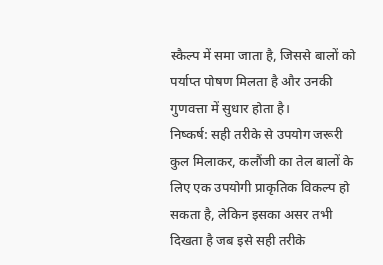स्कैल्प में समा जाता है, जिससे बालों को पर्याप्त पोषण मिलता है और उनकी गुणवत्ता में सुधार होता है।
निष्कर्ष: सही तरीके से उपयोग जरूरी
कुल मिलाकर, कलौंजी का तेल बालों के लिए एक उपयोगी प्राकृतिक विकल्प हो सकता है, लेकिन इसका असर तभी दिखता है जब इसे सही तरीके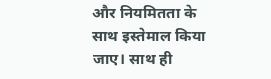और नियमितता के साथ इस्तेमाल किया जाए। साथ ही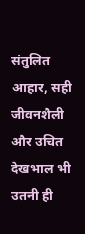संतुलित आहार, सही जीवनशैली और उचित देखभाल भी उतनी ही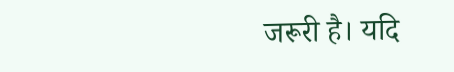जरूरी है। यदि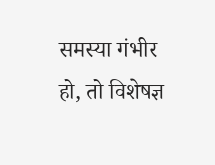समस्या गंभीर हो, तो विशेषज्ञ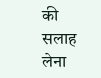की सलाह लेना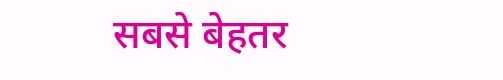सबसे बेहतर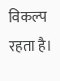विकल्प रहता है।